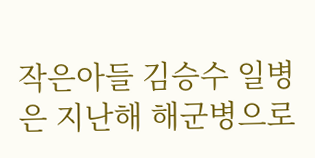작은아들 김승수 일병은 지난해 해군병으로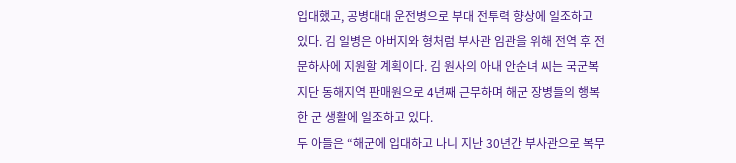입대했고, 공병대대 운전병으로 부대 전투력 향상에 일조하고 있다. 김 일병은 아버지와 형처럼 부사관 임관을 위해 전역 후 전문하사에 지원할 계획이다. 김 원사의 아내 안순녀 씨는 국군복지단 동해지역 판매원으로 4년째 근무하며 해군 장병들의 행복한 군 생활에 일조하고 있다.
두 아들은 “해군에 입대하고 나니 지난 30년간 부사관으로 복무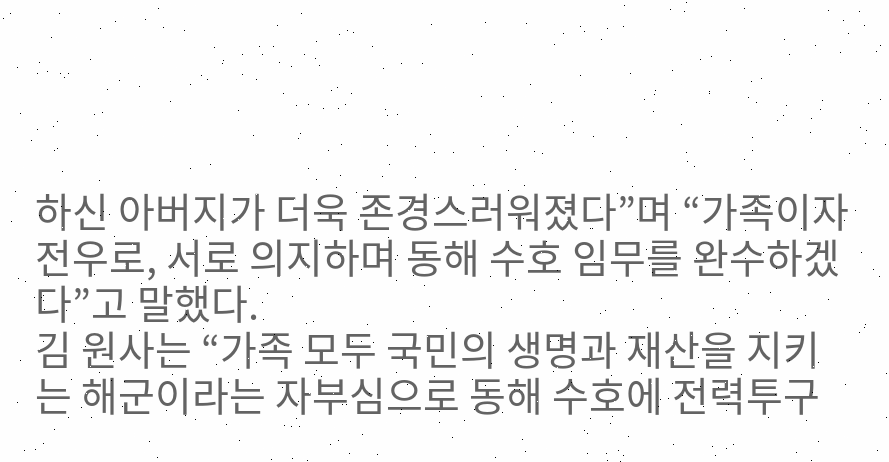하신 아버지가 더욱 존경스러워졌다”며 “가족이자 전우로, 서로 의지하며 동해 수호 임무를 완수하겠다”고 말했다.
김 원사는 “가족 모두 국민의 생명과 재산을 지키는 해군이라는 자부심으로 동해 수호에 전력투구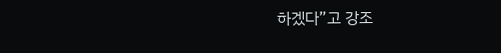하겠다”고 강조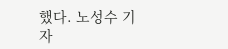했다. 노성수 기자